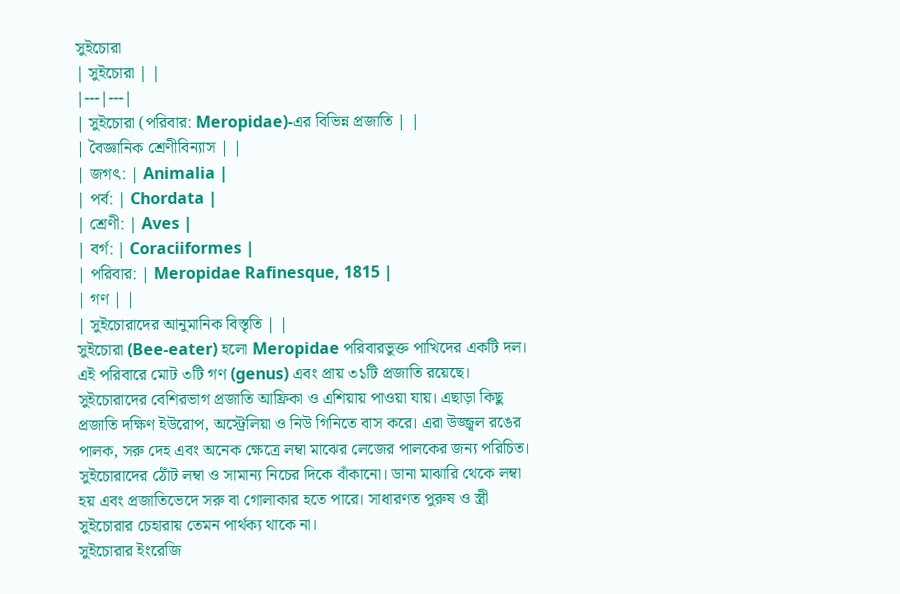সুইচোরা
| সুইচোরা | |
|---|---|
| সুইচোরা (পরিবার: Meropidae)-এর বিভিন্ন প্রজাতি | |
| বৈজ্ঞানিক শ্রেণীবিন্যাস | |
| জগৎ: | Animalia |
| পর্ব: | Chordata |
| শ্রেণী: | Aves |
| বর্গ: | Coraciiformes |
| পরিবার: | Meropidae Rafinesque, 1815 |
| গণ | |
| সুইচোরাদের আনুমানিক বিস্তৃতি | |
সুইচোরা (Bee-eater) হলো Meropidae পরিবারভুক্ত পাখিদের একটি দল। এই পরিবারে মোট ৩টি গণ (genus) এবং প্রায় ৩১টি প্রজাতি রয়েছে। সুইচোরাদের বেশিরভাগ প্রজাতি আফ্রিকা ও এশিয়ায় পাওয়া যায়। এছাড়া কিছু প্রজাতি দক্ষিণ ইউরোপ, অস্ট্রেলিয়া ও নিউ গিনিতে বাস করে। এরা উজ্জ্বল রঙের পালক, সরু দেহ এবং অনেক ক্ষেত্রে লম্বা মাঝের লেজের পালকের জন্য পরিচিত। সুইচোরাদের ঠোঁট লম্বা ও সামান্য নিচের দিকে বাঁকানো। ডানা মাঝারি থেকে লম্বা হয় এবং প্রজাতিভেদে সরু বা গোলাকার হতে পারে। সাধারণত পুরুষ ও স্ত্রী সুইচোরার চেহারায় তেমন পার্থক্য থাকে না।
সুইচোরার ইংরেজি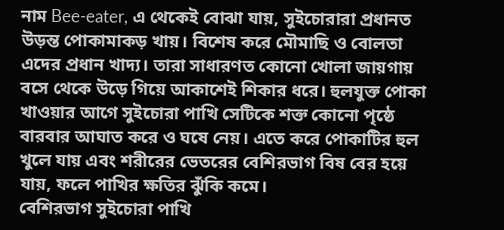নাম Bee-eater, এ থেকেই বোঝা যায়, সুইচোরারা প্রধানত উড়ন্ত পোকামাকড় খায়। বিশেষ করে মৌমাছি ও বোলতা এদের প্রধান খাদ্য। তারা সাধারণত কোনো খোলা জায়গায় বসে থেকে উড়ে গিয়ে আকাশেই শিকার ধরে। হুলযুক্ত পোকা খাওয়ার আগে সুইচোরা পাখি সেটিকে শক্ত কোনো পৃষ্ঠে বারবার আঘাত করে ও ঘষে নেয়। এতে করে পোকাটির হুল খুলে যায় এবং শরীরের ভেতরের বেশিরভাগ বিষ বের হয়ে যায়, ফলে পাখির ক্ষতির ঝুঁকি কমে।
বেশিরভাগ সুইচোরা পাখি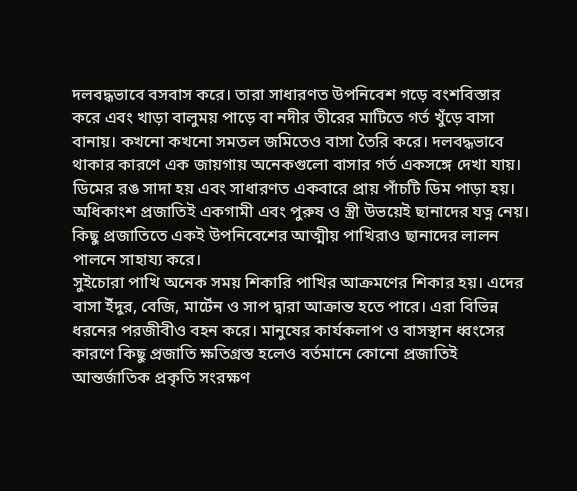দলবদ্ধভাবে বসবাস করে। তারা সাধারণত উপনিবেশ গড়ে বংশবিস্তার করে এবং খাড়া বালুময় পাড়ে বা নদীর তীরের মাটিতে গর্ত খুঁড়ে বাসা বানায়। কখনো কখনো সমতল জমিতেও বাসা তৈরি করে। দলবদ্ধভাবে থাকার কারণে এক জায়গায় অনেকগুলো বাসার গর্ত একসঙ্গে দেখা যায়। ডিমের রঙ সাদা হয় এবং সাধারণত একবারে প্রায় পাঁচটি ডিম পাড়া হয়। অধিকাংশ প্রজাতিই একগামী এবং পুরুষ ও স্ত্রী উভয়েই ছানাদের যত্ন নেয়। কিছু প্রজাতিতে একই উপনিবেশের আত্মীয় পাখিরাও ছানাদের লালন পালনে সাহায্য করে।
সুইচোরা পাখি অনেক সময় শিকারি পাখির আক্রমণের শিকার হয়। এদের বাসা ইঁদুর, বেজি, মার্টেন ও সাপ দ্বারা আক্রান্ত হতে পারে। এরা বিভিন্ন ধরনের পরজীবীও বহন করে। মানুষের কার্যকলাপ ও বাসস্থান ধ্বংসের কারণে কিছু প্রজাতি ক্ষতিগ্রস্ত হলেও বর্তমানে কোনো প্রজাতিই আন্তর্জাতিক প্রকৃতি সংরক্ষণ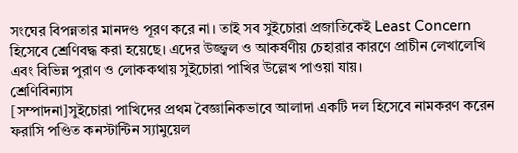সংঘের বিপন্নতার মানদণ্ড পূরণ করে না। তাই সব সুইচোরা প্রজাতিকেই Least Concern হিসেবে শ্রেণিবদ্ধ করা হয়েছে। এদের উজ্জ্বল ও আকর্ষণীয় চেহারার কারণে প্রাচীন লেখালেখি এবং বিভিন্ন পুরাণ ও লোককথায় সুইচোরা পাখির উল্লেখ পাওয়া যায়।
শ্রেণিবিন্যাস
[সম্পাদনা]সুইচোরা পাখিদের প্রথম বৈজ্ঞানিকভাবে আলাদা একটি দল হিসেবে নামকরণ করেন ফরাসি পণ্ডিত কনস্টান্টিন স্যামুয়েল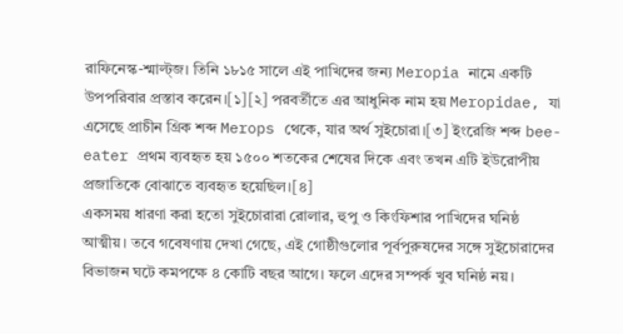রাফিনেস্ক-শ্মাল্ট্জ। তিনি ১৮১৫ সালে এই পাখিদের জন্য Meropia নামে একটি উপপরিবার প্রস্তাব করেন।[১][২] পরবর্তীতে এর আধুনিক নাম হয় Meropidae, যা এসেছে প্রাচীন গ্রিক শব্দ Merops থেকে, যার অর্থ সুইচোরা।[৩] ইংরেজি শব্দ bee-eater প্রথম ব্যবহৃত হয় ১৫০০ শতকের শেষের দিকে এবং তখন এটি ইউরোপীয় প্রজাতিকে বোঝাতে ব্যবহৃত হয়েছিল।[৪]
একসময় ধারণা করা হতো সুইচোরারা রোলার, হুপু ও কিংফিশার পাখিদের ঘনিষ্ঠ আত্মীয়। তবে গবেষণায় দেখা গেছে, এই গোষ্ঠীগুলোর পূর্বপুরুষদের সঙ্গে সুইচোরাদের বিভাজন ঘটে কমপক্ষে ৪ কোটি বছর আগে। ফলে এদের সম্পর্ক খুব ঘনিষ্ঠ নয়।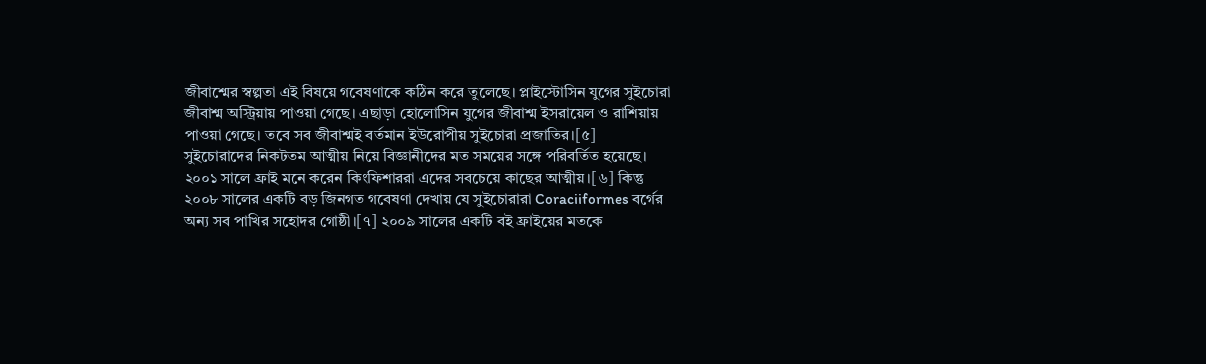জীবাশ্মের স্বল্পতা এই বিষয়ে গবেষণাকে কঠিন করে তুলেছে। প্লাইস্টোসিন যুগের সুইচোরা জীবাশ্ম অস্ট্রিয়ায় পাওয়া গেছে। এছাড়া হোলোসিন যুগের জীবাশ্ম ইসরায়েল ও রাশিয়ায় পাওয়া গেছে। তবে সব জীবাশ্মই বর্তমান ইউরোপীয় সুইচোরা প্রজাতির।[৫]
সুইচোরাদের নিকটতম আত্মীয় নিয়ে বিজ্ঞানীদের মত সময়ের সঙ্গে পরিবর্তিত হয়েছে। ২০০১ সালে ফ্রাই মনে করেন কিংফিশাররা এদের সবচেয়ে কাছের আত্মীয়।[৬] কিন্তু ২০০৮ সালের একটি বড় জিনগত গবেষণা দেখায় যে সুইচোরারা Coraciiformes বর্গের অন্য সব পাখির সহোদর গোষ্ঠী।[৭] ২০০৯ সালের একটি বই ফ্রাইয়ের মতকে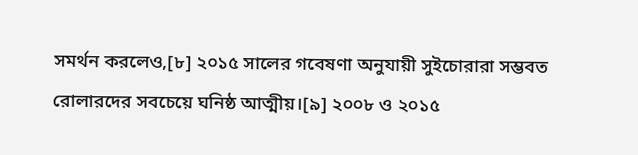সমর্থন করলেও,[৮] ২০১৫ সালের গবেষণা অনুযায়ী সুইচোরারা সম্ভবত রোলারদের সবচেয়ে ঘনিষ্ঠ আত্মীয়।[৯] ২০০৮ ও ২০১৫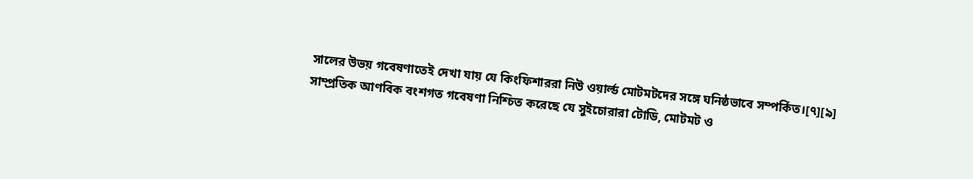সালের উভয় গবেষণাতেই দেখা যায় যে কিংফিশাররা নিউ ওয়ার্ল্ড মোটমটদের সঙ্গে ঘনিষ্ঠভাবে সম্পর্কিত।[৭][৯]
সাম্প্রতিক আণবিক বংশগত গবেষণা নিশ্চিত করেছে যে সুইচোরারা টোডি, মোটমট ও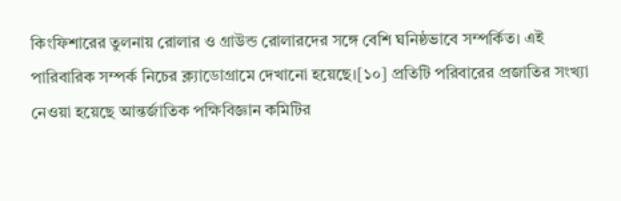কিংফিশারের তুলনায় রোলার ও গ্রাউন্ড রোলারদের সঙ্গে বেশি ঘনিষ্ঠভাবে সম্পর্কিত। এই পারিবারিক সম্পর্ক নিচের ক্ল্যাডোগ্রামে দেখানো হয়েছে।[১০] প্রতিটি পরিবারের প্রজাতির সংখ্যা নেওয়া হয়েছে আন্তর্জাতিক পক্ষিবিজ্ঞান কমিটির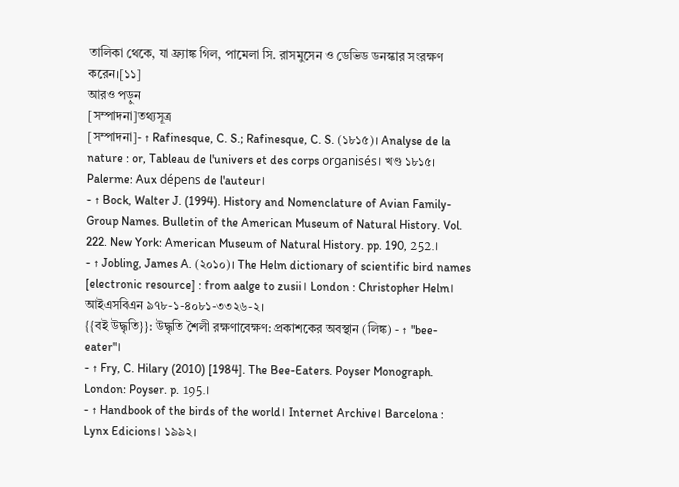তালিকা থেকে, যা ফ্র্যাঙ্ক গিল, পামেলা সি. রাসমুসেন ও ডেভিড ডনস্কার সংরক্ষণ করেন।[১১]
আরও পড়ুন
[সম্পাদনা]তথ্যসূত্র
[সম্পাদনা]- ↑ Rafinesque, C. S.; Rafinesque, C. S. (১৮১৫)। Analyse de la nature : or, Tableau de l'univers et des corps organisés। খণ্ড ১৮১৫। Palerme: Aux dépens de l'auteur।
- ↑ Bock, Walter J. (1994). History and Nomenclature of Avian Family-Group Names. Bulletin of the American Museum of Natural History. Vol. 222. New York: American Museum of Natural History. pp. 190, 252.।
- ↑ Jobling, James A. (২০১০)। The Helm dictionary of scientific bird names [electronic resource] : from aalge to zusii। London : Christopher Helm। আইএসবিএন ৯৭৮-১-৪০৮১-৩৩২৬-২।
{{বই উদ্ধৃতি}}: উদ্ধৃতি শৈলী রক্ষণাবেক্ষণ: প্রকাশকের অবস্থান (লিঙ্ক) - ↑ "bee-eater"।
- ↑ Fry, C. Hilary (2010) [1984]. The Bee-Eaters. Poyser Monograph. London: Poyser. p. 195.।
- ↑ Handbook of the birds of the world। Internet Archive। Barcelona : Lynx Edicions। ১৯৯২।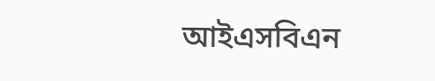আইএসবিএন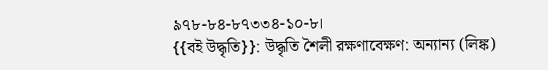৯৭৮-৮৪-৮৭৩৩৪-১০-৮।
{{বই উদ্ধৃতি}}: উদ্ধৃতি শৈলী রক্ষণাবেক্ষণ: অন্যান্য (লিঙ্ক)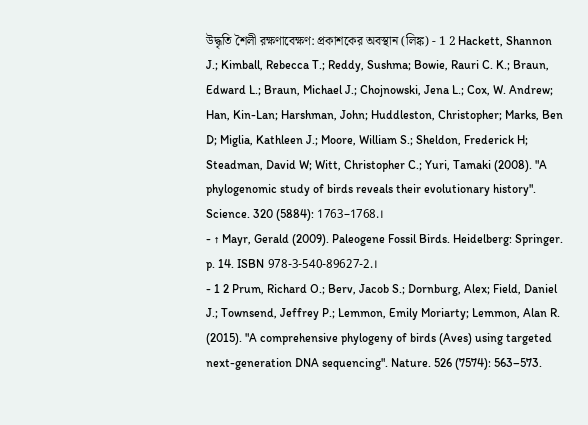উদ্ধৃতি শৈলী রক্ষণাবেক্ষণ: প্রকাশকের অবস্থান (লিঙ্ক) - 1 2 Hackett, Shannon J.; Kimball, Rebecca T.; Reddy, Sushma; Bowie, Rauri C. K.; Braun, Edward L.; Braun, Michael J.; Chojnowski, Jena L.; Cox, W. Andrew; Han, Kin-Lan; Harshman, John; Huddleston, Christopher; Marks, Ben D; Miglia, Kathleen J.; Moore, William S.; Sheldon, Frederick H; Steadman, David W; Witt, Christopher C.; Yuri, Tamaki (2008). "A phylogenomic study of birds reveals their evolutionary history". Science. 320 (5884): 1763–1768.।
- ↑ Mayr, Gerald (2009). Paleogene Fossil Birds. Heidelberg: Springer. p. 14. ISBN 978-3-540-89627-2.।
- 1 2 Prum, Richard O.; Berv, Jacob S.; Dornburg, Alex; Field, Daniel J.; Townsend, Jeffrey P.; Lemmon, Emily Moriarty; Lemmon, Alan R. (2015). "A comprehensive phylogeny of birds (Aves) using targeted next-generation DNA sequencing". Nature. 526 (7574): 563–573.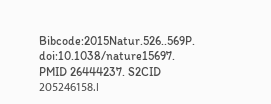Bibcode:2015Natur.526..569P. doi:10.1038/nature15697. PMID 26444237. S2CID 205246158.।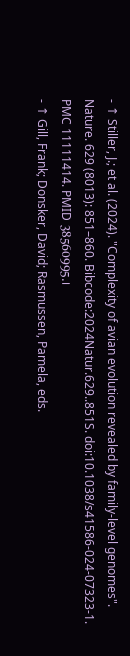- ↑ Stiller, J.; et al. (2024). "Complexity of avian evolution revealed by family-level genomes". Nature. 629 (8013): 851–860. Bibcode:2024Natur.629..851S. doi:10.1038/s41586-024-07323-1. PMC 11111414. PMID 38560995.।
- ↑ Gill, Frank; Donsker, David; Rasmussen, Pamela, eds.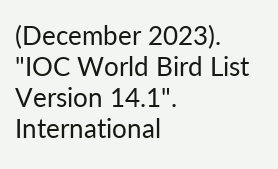(December 2023). "IOC World Bird List Version 14.1". International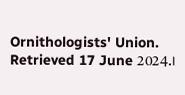Ornithologists' Union. Retrieved 17 June 2024.।